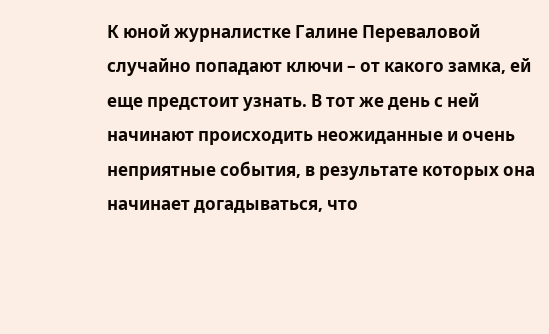К юной журналистке Галине Переваловой случайно попадают ключи – от какого замка, ей еще предстоит узнать. В тот же день с ней начинают происходить неожиданные и очень неприятные события, в результате которых она начинает догадываться, что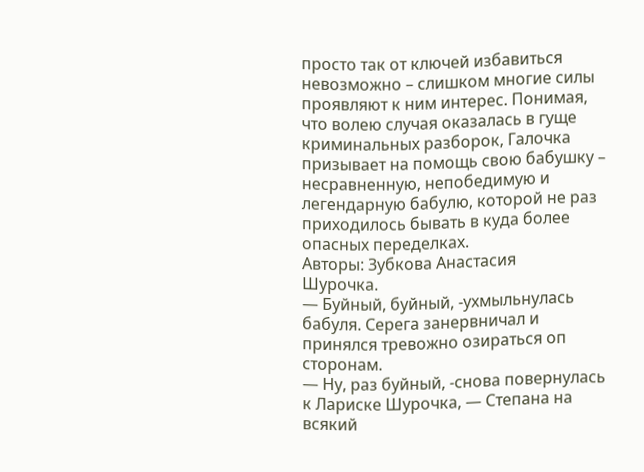просто так от ключей избавиться невозможно – слишком многие силы проявляют к ним интерес. Понимая, что волею случая оказалась в гуще криминальных разборок, Галочка призывает на помощь свою бабушку – несравненную, непобедимую и легендарную бабулю, которой не раз приходилось бывать в куда более опасных переделках.
Авторы: Зубкова Анастасия
Шурочка.
— Буйный, буйный, -ухмыльнулась бабуля. Серега занервничал и принялся тревожно озираться оп сторонам.
— Ну, раз буйный, -снова повернулась к Лариске Шурочка, — Степана на всякий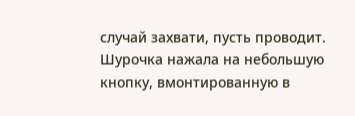случай захвати, пусть проводит.
Шурочка нажала на небольшую кнопку, вмонтированную в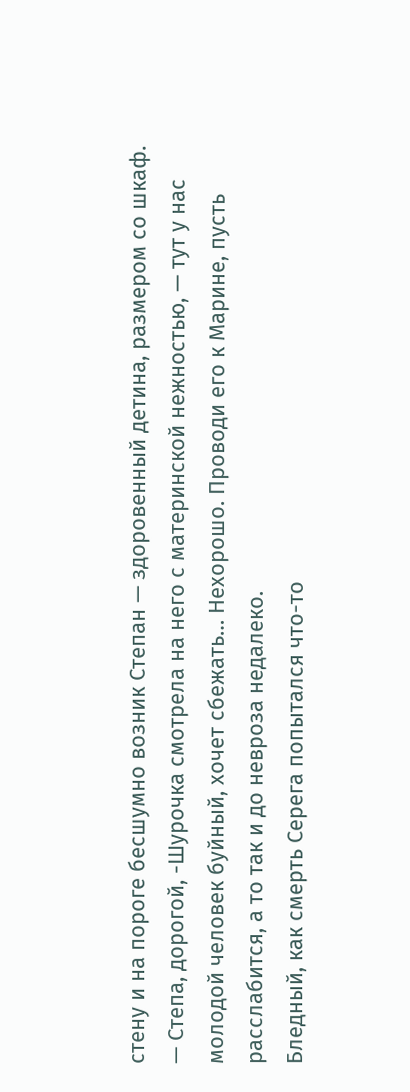стену и на пороге бесшумно возник Степан — здоровенный детина, размером со шкаф.
— Степа, дорогой, -Шурочка смотрела на него с материнской нежностью, — тут у нас молодой человек буйный, хочет сбежать… Нехорошо. Проводи его к Марине, пусть расслабится, а то так и до невроза недалеко.
Бледный, как смерть Серега попытался что-то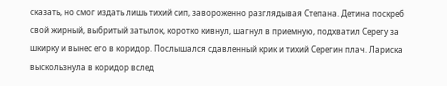сказать, но смог издать лишь тихий сип, завороженно разглядывая Степана. Детина поскреб свой жирный, выбритый затылок, коротко кивнул, шагнул в приемную, подхватил Серегу за шкирку и вынес его в коридор. Послышался сдавленный крик и тихий Серегин плач. Лариска выскользнула в коридор вслед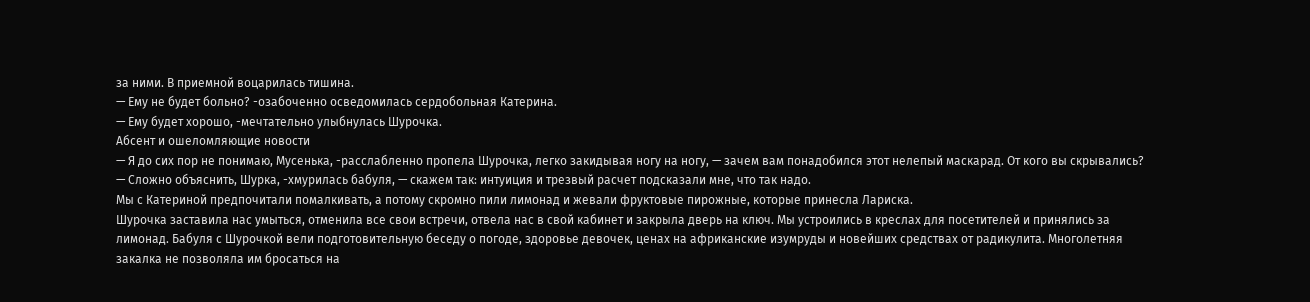за ними. В приемной воцарилась тишина.
— Ему не будет больно? -озабоченно осведомилась сердобольная Катерина.
— Ему будет хорошо, -мечтательно улыбнулась Шурочка.
Абсент и ошеломляющие новости
— Я до сих пор не понимаю, Мусенька, -расслабленно пропела Шурочка, легко закидывая ногу на ногу, — зачем вам понадобился этот нелепый маскарад. От кого вы скрывались?
— Сложно объяснить, Шурка, -хмурилась бабуля, — скажем так: интуиция и трезвый расчет подсказали мне, что так надо.
Мы с Катериной предпочитали помалкивать, а потому скромно пили лимонад и жевали фруктовые пирожные, которые принесла Лариска.
Шурочка заставила нас умыться, отменила все свои встречи, отвела нас в свой кабинет и закрыла дверь на ключ. Мы устроились в креслах для посетителей и принялись за лимонад. Бабуля с Шурочкой вели подготовительную беседу о погоде, здоровье девочек, ценах на африканские изумруды и новейших средствах от радикулита. Многолетняя закалка не позволяла им бросаться на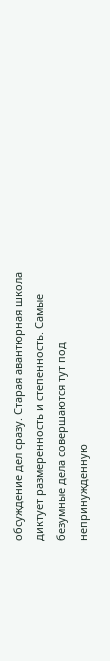обсуждение дел сразу. Старая авантюрная школа диктует размеренность и степенность. Самые безумные дела совершаются тут под непринужденную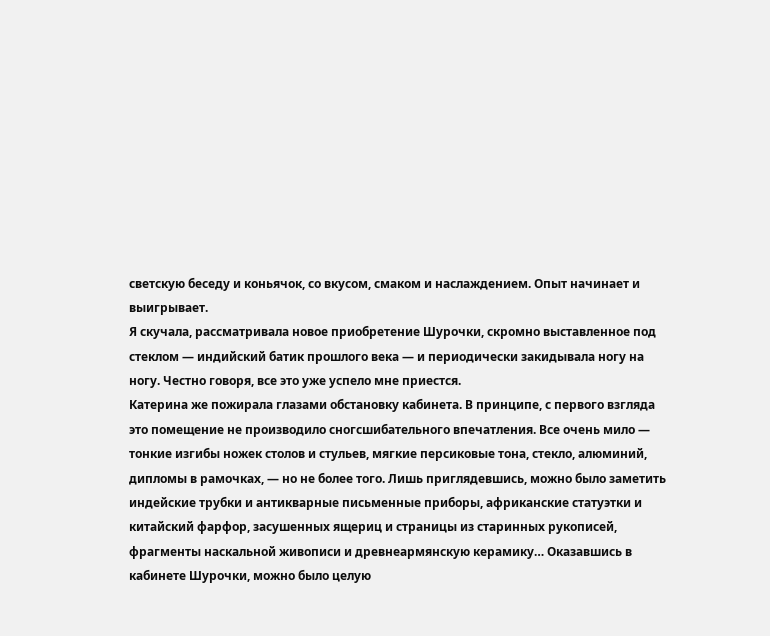светскую беседу и коньячок, со вкусом, смаком и наслаждением. Опыт начинает и выигрывает.
Я скучала, рассматривала новое приобретение Шурочки, скромно выставленное под стеклом — индийский батик прошлого века — и периодически закидывала ногу на ногу. Честно говоря, все это уже успело мне приестся.
Катерина же пожирала глазами обстановку кабинета. В принципе, с первого взгляда это помещение не производило сногсшибательного впечатления. Все очень мило — тонкие изгибы ножек столов и стульев, мягкие персиковые тона, стекло, алюминий, дипломы в рамочках, — но не более того. Лишь приглядевшись, можно было заметить индейские трубки и антикварные письменные приборы, африканские статуэтки и китайский фарфор, засушенных ящериц и страницы из старинных рукописей, фрагменты наскальной живописи и древнеармянскую керамику… Оказавшись в кабинете Шурочки, можно было целую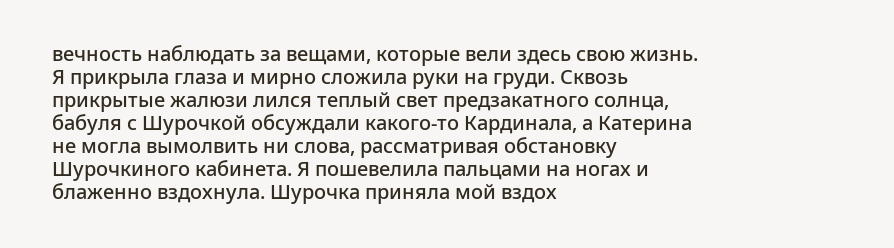вечность наблюдать за вещами, которые вели здесь свою жизнь.
Я прикрыла глаза и мирно сложила руки на груди. Сквозь прикрытые жалюзи лился теплый свет предзакатного солнца, бабуля с Шурочкой обсуждали какого-то Кардинала, а Катерина не могла вымолвить ни слова, рассматривая обстановку Шурочкиного кабинета. Я пошевелила пальцами на ногах и блаженно вздохнула. Шурочка приняла мой вздох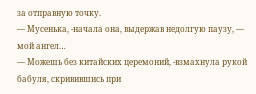за отправную точку.
— Мусенька, -начала она, выдержав недолгую паузу, — мой ангел…
— Можешь без китайских церемоний, -взмахнула рукой бабуля, скривившись при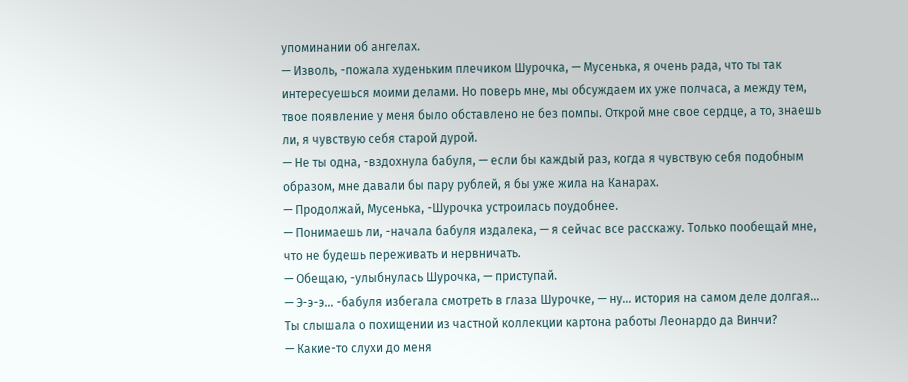упоминании об ангелах.
— Изволь, -пожала худеньким плечиком Шурочка, — Мусенька, я очень рада, что ты так интересуешься моими делами. Но поверь мне, мы обсуждаем их уже полчаса, а между тем, твое появление у меня было обставлено не без помпы. Открой мне свое сердце, а то, знаешь ли, я чувствую себя старой дурой.
— Не ты одна, -вздохнула бабуля, — если бы каждый раз, когда я чувствую себя подобным образом, мне давали бы пару рублей, я бы уже жила на Канарах.
— Продолжай, Мусенька, -Шурочка устроилась поудобнее.
— Понимаешь ли, -начала бабуля издалека, — я сейчас все расскажу. Только пообещай мне, что не будешь переживать и нервничать.
— Обещаю, -улыбнулась Шурочка, — приступай.
— Э-э-э… -бабуля избегала смотреть в глаза Шурочке, — ну… история на самом деле долгая… Ты слышала о похищении из частной коллекции картона работы Леонардо да Винчи?
— Какие-то слухи до меня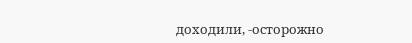доходили, -осторожно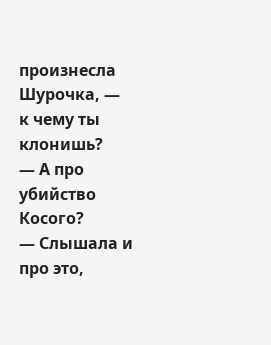произнесла Шурочка, — к чему ты клонишь?
— А про убийство Косого?
— Слышала и про это,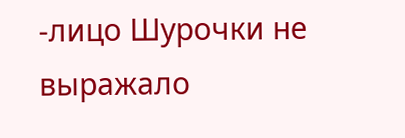-лицо Шурочки не выражало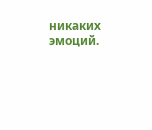никаких эмоций.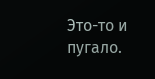Это-то и пугало.